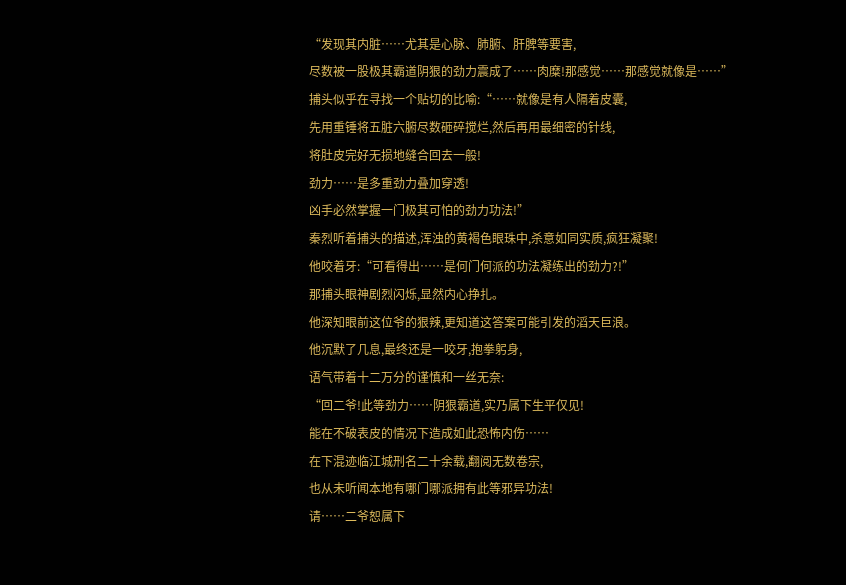“发现其内脏……尤其是心脉、肺腑、肝脾等要害,
尽数被一股极其霸道阴狠的劲力震成了……肉糜!那感觉……那感觉就像是……”
捕头似乎在寻找一个贴切的比喻:“……就像是有人隔着皮囊,
先用重锤将五脏六腑尽数砸碎搅烂,然后再用最细密的针线,
将肚皮完好无损地缝合回去一般!
劲力……是多重劲力叠加穿透!
凶手必然掌握一门极其可怕的劲力功法!”
秦烈听着捕头的描述,浑浊的黄褐色眼珠中,杀意如同实质,疯狂凝聚!
他咬着牙:“可看得出……是何门何派的功法凝练出的劲力?!”
那捕头眼神剧烈闪烁,显然内心挣扎。
他深知眼前这位爷的狠辣,更知道这答案可能引发的滔天巨浪。
他沉默了几息,最终还是一咬牙,抱拳躬身,
语气带着十二万分的谨慎和一丝无奈:
“回二爷!此等劲力……阴狠霸道,实乃属下生平仅见!
能在不破表皮的情况下造成如此恐怖内伤……
在下混迹临江城刑名二十余载,翻阅无数卷宗,
也从未听闻本地有哪门哪派拥有此等邪异功法!
请……二爷恕属下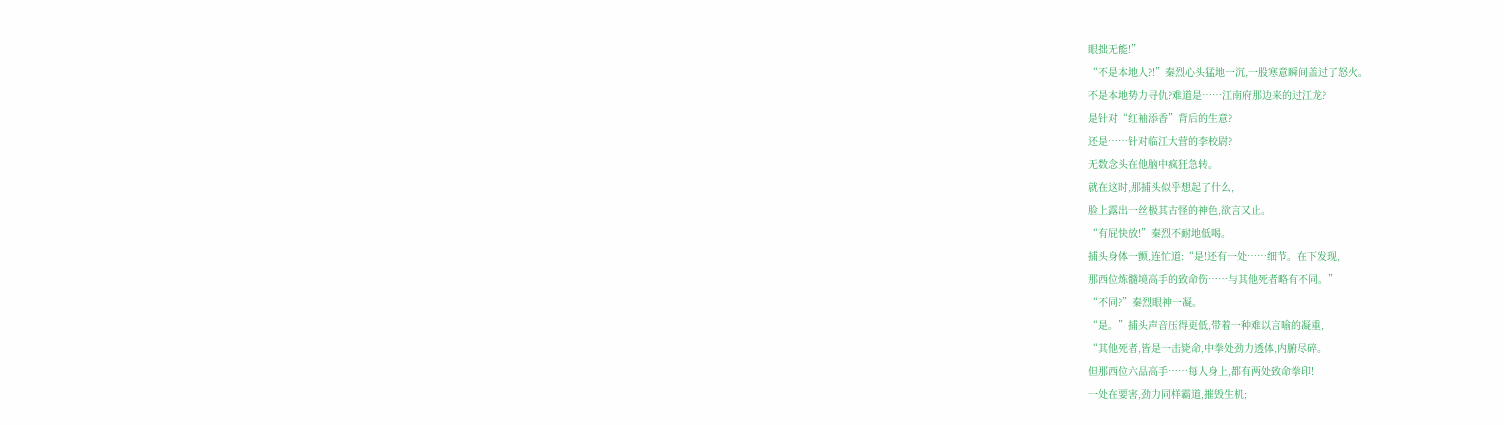眼拙无能!”
“不是本地人?!”秦烈心头猛地一沉,一股寒意瞬间盖过了怒火。
不是本地势力寻仇?难道是……江南府那边来的过江龙?
是针对“红袖添香”背后的生意?
还是……针对临江大营的李校尉?
无数念头在他脑中疯狂急转。
就在这时,那捕头似乎想起了什么,
脸上露出一丝极其古怪的神色,欲言又止。
“有屁快放!”秦烈不耐地低喝。
捕头身体一颤,连忙道:“是!还有一处……细节。在下发现,
那西位炼髓境高手的致命伤……与其他死者略有不同。”
“不同?”秦烈眼神一凝。
“是。”捕头声音压得更低,带着一种难以言喻的凝重,
“其他死者,皆是一击毙命,中拳处劲力透体,内腑尽碎。
但那西位六品高手……每人身上,都有两处致命拳印!
一处在要害,劲力同样霸道,摧毁生机;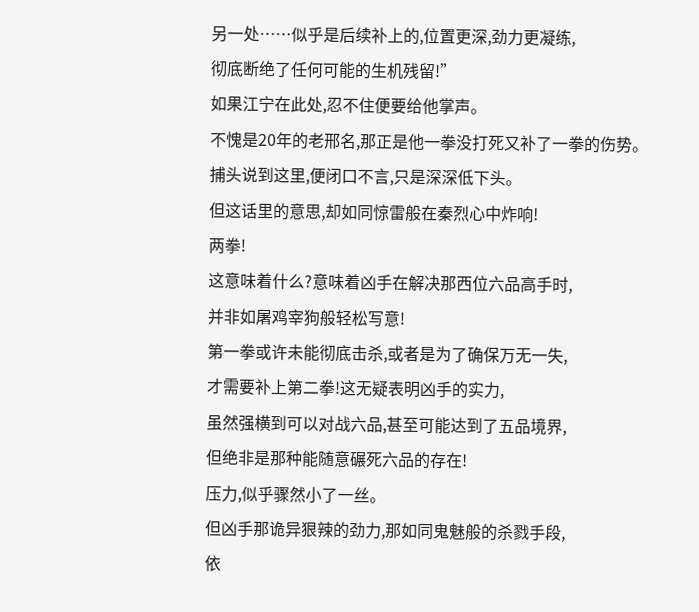另一处……似乎是后续补上的,位置更深,劲力更凝练,
彻底断绝了任何可能的生机残留!”
如果江宁在此处,忍不住便要给他掌声。
不愧是20年的老邢名,那正是他一拳没打死又补了一拳的伤势。
捕头说到这里,便闭口不言,只是深深低下头。
但这话里的意思,却如同惊雷般在秦烈心中炸响!
两拳!
这意味着什么?意味着凶手在解决那西位六品高手时,
并非如屠鸡宰狗般轻松写意!
第一拳或许未能彻底击杀,或者是为了确保万无一失,
才需要补上第二拳!这无疑表明凶手的实力,
虽然强横到可以对战六品,甚至可能达到了五品境界,
但绝非是那种能随意碾死六品的存在!
压力,似乎骤然小了一丝。
但凶手那诡异狠辣的劲力,那如同鬼魅般的杀戮手段,
依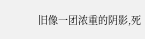旧像一团浓重的阴影,死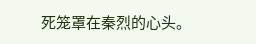死笼罩在秦烈的心头。